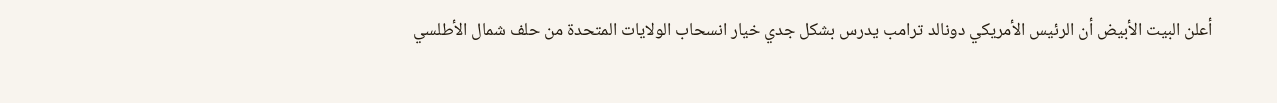أعلن البيت الأبيض أن الرئيس الأمريكي دونالد ترامب يدرس بشكل جدي خيار انسحاب الولايات المتحدة من حلف شمال الأطلسي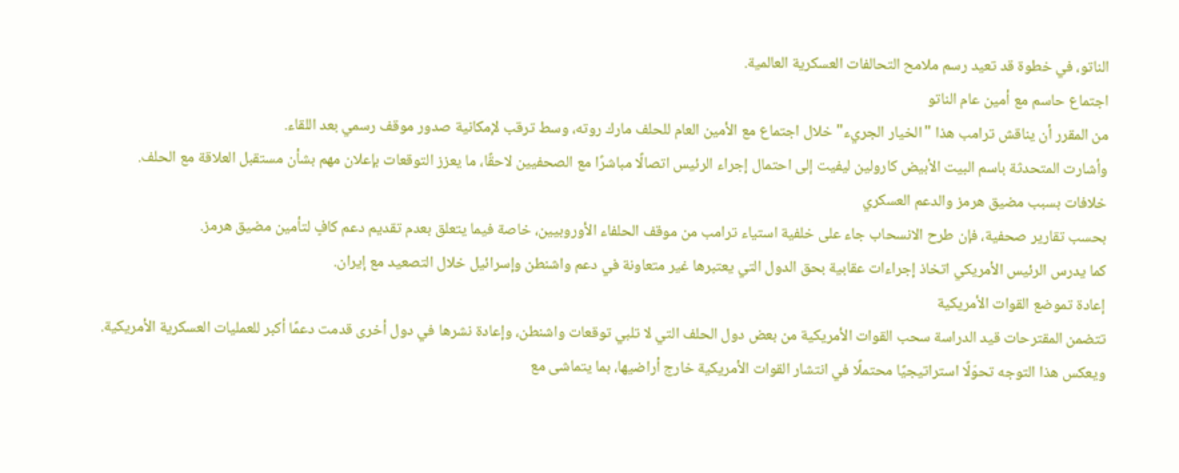الناتو، في خطوة قد تعيد رسم ملامح التحالفات العسكرية العالمية.
اجتماع حاسم مع أمين عام الناتو
من المقرر أن يناقش ترامب هذا "الخيار الجريء" خلال اجتماع مع الأمين العام للحلف مارك روته، وسط ترقب لإمكانية صدور موقف رسمي بعد اللقاء.
وأشارت المتحدثة باسم البيت الأبيض كارولين ليفيت إلى احتمال إجراء الرئيس اتصالًا مباشرًا مع الصحفيين لاحقًا، ما يعزز التوقعات بإعلان مهم بشأن مستقبل العلاقة مع الحلف.
خلافات بسبب مضيق هرمز والدعم العسكري
بحسب تقارير صحفية، فإن طرح الانسحاب جاء على خلفية استياء ترامب من موقف الحلفاء الأوروبيين، خاصة فيما يتعلق بعدم تقديم دعم كافٍ لتأمين مضيق هرمز.
كما يدرس الرئيس الأمريكي اتخاذ إجراءات عقابية بحق الدول التي يعتبرها غير متعاونة في دعم واشنطن وإسرائيل خلال التصعيد مع إيران.
إعادة تموضع القوات الأمريكية
تتضمن المقترحات قيد الدراسة سحب القوات الأمريكية من بعض دول الحلف التي لا تلبي توقعات واشنطن، وإعادة نشرها في دول أخرى قدمت دعمًا أكبر للعمليات العسكرية الأمريكية.
ويعكس هذا التوجه تحوّلًا استراتيجيًا محتملًا في انتشار القوات الأمريكية خارج أراضيها، بما يتماشى مع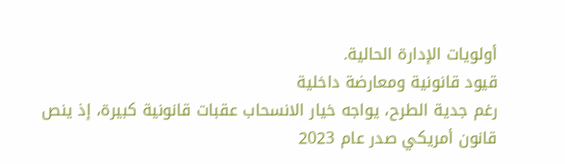أولويات الإدارة الحالية.
قيود قانونية ومعارضة داخلية
رغم جدية الطرح، يواجه خيار الانسحاب عقبات قانونية كبيرة، إذ ينص قانون أمريكي صدر عام 2023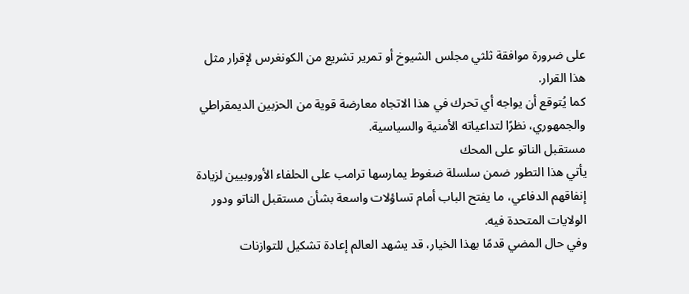على ضرورة موافقة ثلثي مجلس الشيوخ أو تمرير تشريع من الكونغرس لإقرار مثل هذا القرار.
كما يُتوقع أن يواجه أي تحرك في هذا الاتجاه معارضة قوية من الحزبين الديمقراطي والجمهوري، نظرًا لتداعياته الأمنية والسياسية.
مستقبل الناتو على المحك
يأتي هذا التطور ضمن سلسلة ضغوط يمارسها ترامب على الحلفاء الأوروبيين لزيادة إنفاقهم الدفاعي، ما يفتح الباب أمام تساؤلات واسعة بشأن مستقبل الناتو ودور الولايات المتحدة فيه.
وفي حال المضي قدمًا بهذا الخيار، قد يشهد العالم إعادة تشكيل للتوازنات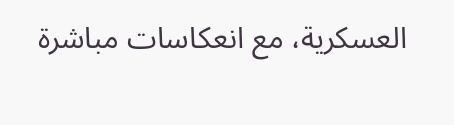العسكرية، مع انعكاسات مباشرة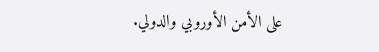على الأمن الأوروبي والدولي.